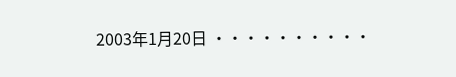2003年1月20日 ・・・・・・・・・・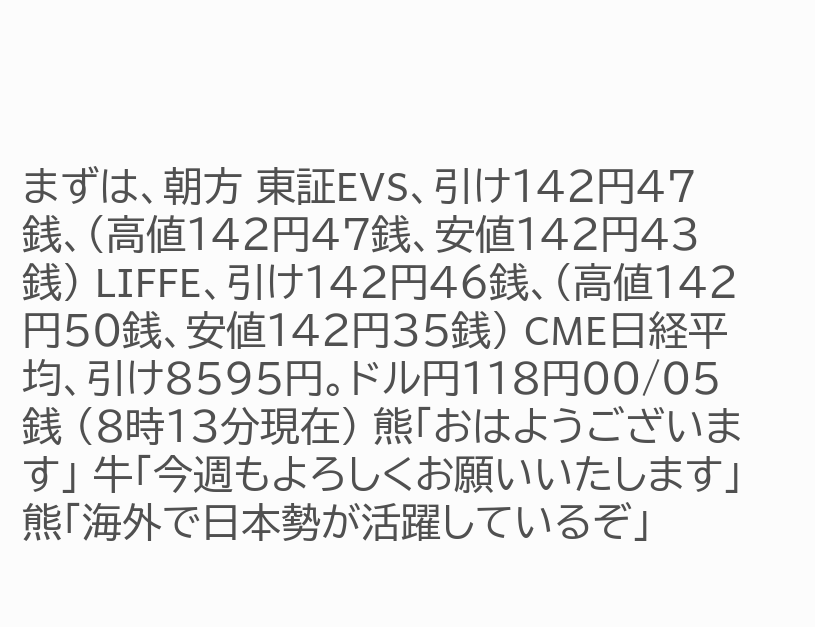まずは、朝方 東証EVS、引け142円47銭、(高値142円47銭、安値142円43銭) LIFFE、引け142円46銭、(高値142円50銭、安値142円35銭) CME日経平均、引け8595円。ドル円118円00/05銭 (8時13分現在) 熊「おはようございます」 牛「今週もよろしくお願いいたします」 熊「海外で日本勢が活躍しているぞ」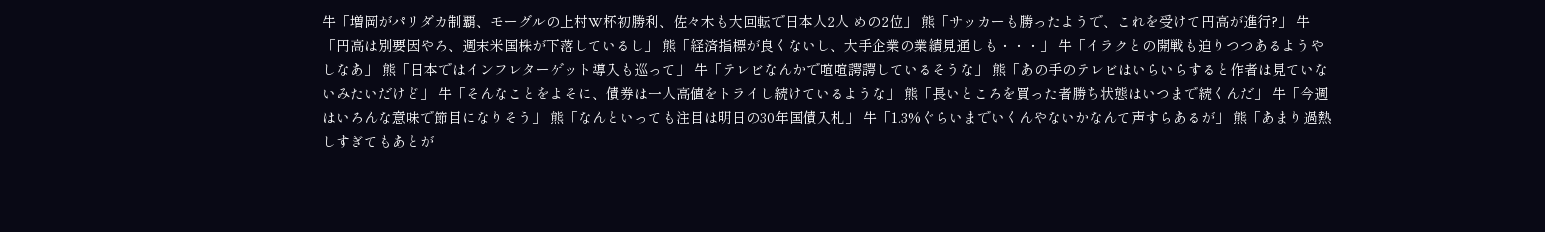牛「増岡がパリダカ制覇、モーグルの上村W杯初勝利、佐々木も大回転で日本人2人 めの2位」 熊「サッカーも勝ったようで、これを受けて円高が進行?」 牛「円高は別要因やろ、週末米国株が下落しているし」 熊「経済指標が良くないし、大手企業の業績見通しも・・・」 牛「イラクとの開戦も迫りつつあるようやしなあ」 熊「日本ではインフレターゲット導入も巡って」 牛「テレビなんかで喧喧諤諤しているそうな」 熊「あの手のテレビはいらいらすると作者は見ていないみたいだけど」 牛「そんなことをよそに、債券は一人高値をトライし続けているような」 熊「長いところを買った者勝ち状態はいつまで続くんだ」 牛「今週はいろんな意味で節目になりそう」 熊「なんといっても注目は明日の30年国債入札」 牛「1.3%ぐらいまでいくんやないかなんて声すらあるが」 熊「あまり過熱しすぎてもあとが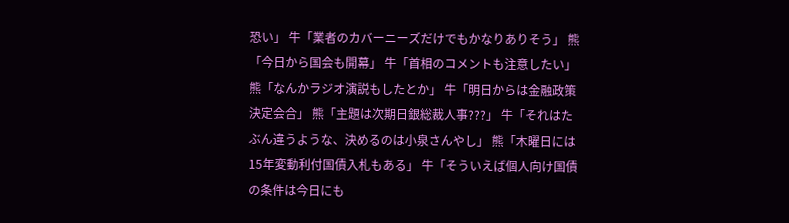恐い」 牛「業者のカバーニーズだけでもかなりありそう」 熊「今日から国会も開幕」 牛「首相のコメントも注意したい」 熊「なんかラジオ演説もしたとか」 牛「明日からは金融政策決定会合」 熊「主題は次期日銀総裁人事???」 牛「それはたぶん違うような、決めるのは小泉さんやし」 熊「木曜日には15年変動利付国債入札もある」 牛「そういえば個人向け国債の条件は今日にも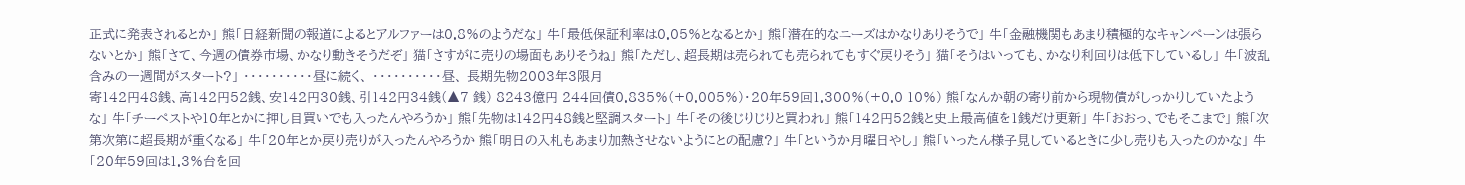正式に発表されるとか」 熊「日経新聞の報道によるとアルファーは0.8%のようだな」 牛「最低保証利率は0.05%となるとか」 熊「潜在的なニーズはかなりありそうで」 牛「金融機関もあまり積極的なキャンペーンは張らないとか」 熊「さて、今週の債券市場、かなり動きそうだぞ」 猫「さすがに売りの場面もありそうね」 熊「ただし、超長期は売られても売られてもすぐ戻りそう」 猫「そうはいっても、かなり利回りは低下しているし」 牛「波乱含みの一週間がスタート?」 ・・・・・・・・・・昼に続く、 ・・・・・・・・・・昼、 長期先物2003年3限月
寄142円48銭、高142円52銭、安142円30銭、引142円34銭(▲7 銭) 8243億円 244回債0.835%(+0.005%)・20年59回1.300%(+0.0 10%) 熊「なんか朝の寄り前から現物債がしっかりしていたような」 牛「チーペストや10年とかに押し目買いでも入ったんやろうか」 熊「先物は142円48銭と堅調スタート」 牛「その後じりじりと買われ」 熊「142円52銭と史上最高値を1銭だけ更新」 牛「おおっ、でもそこまで」 熊「次第次第に超長期が重くなる」 牛「20年とか戻り売りが入ったんやろうか 熊「明日の入札もあまり加熱させないようにとの配慮?」 牛「というか月曜日やし」 熊「いったん様子見しているときに少し売りも入ったのかな」 牛「20年59回は1.3%台を回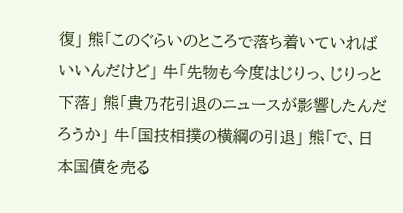復」 熊「このぐらいのところで落ち着いていればいいんだけど」 牛「先物も今度はじりっ、じりっと下落」 熊「貴乃花引退のニュースが影響したんだろうか」 牛「国技相撲の横綱の引退」 熊「で、日本国債を売る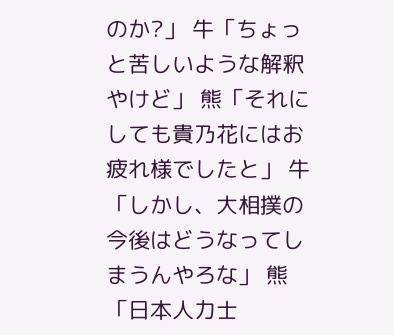のか?」 牛「ちょっと苦しいような解釈やけど」 熊「それにしても貴乃花にはお疲れ様でしたと」 牛「しかし、大相撲の今後はどうなってしまうんやろな」 熊「日本人力士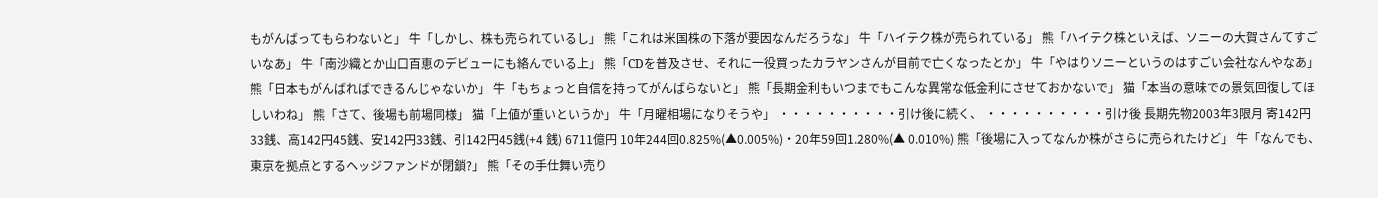もがんばってもらわないと」 牛「しかし、株も売られているし」 熊「これは米国株の下落が要因なんだろうな」 牛「ハイテク株が売られている」 熊「ハイテク株といえば、ソニーの大賀さんてすごいなあ」 牛「南沙織とか山口百恵のデビューにも絡んでいる上」 熊「CDを普及させ、それに一役買ったカラヤンさんが目前で亡くなったとか」 牛「やはりソニーというのはすごい会社なんやなあ」 熊「日本もがんばればできるんじゃないか」 牛「もちょっと自信を持ってがんばらないと」 熊「長期金利もいつまでもこんな異常な低金利にさせておかないで」 猫「本当の意味での景気回復してほしいわね」 熊「さて、後場も前場同様」 猫「上値が重いというか」 牛「月曜相場になりそうや」 ・・・・・・・・・・引け後に続く、 ・・・・・・・・・・引け後 長期先物2003年3限月 寄142円33銭、高142円45銭、安142円33銭、引142円45銭(+4 銭) 6711億円 10年244回0.825%(▲0.005%)・20年59回1.280%(▲ 0.010%) 熊「後場に入ってなんか株がさらに売られたけど」 牛「なんでも、東京を拠点とするヘッジファンドが閉鎖?」 熊「その手仕舞い売り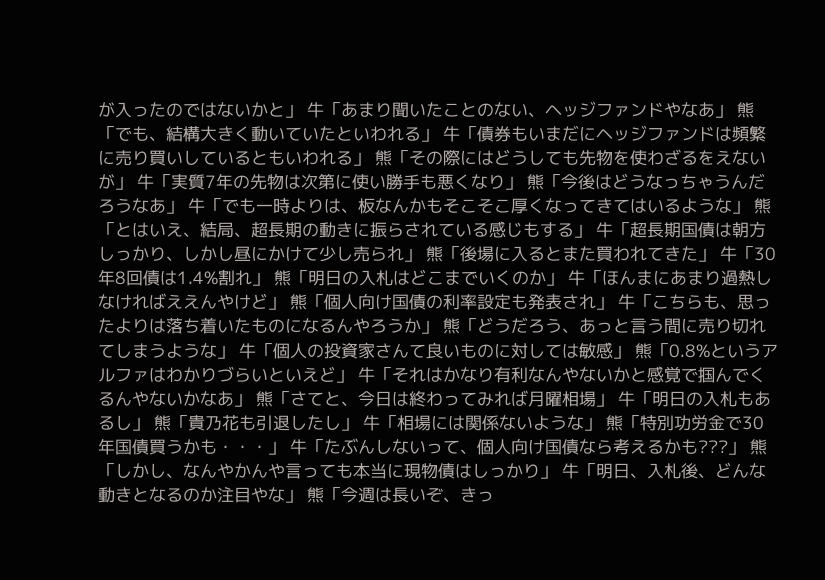が入ったのではないかと」 牛「あまり聞いたことのない、ヘッジファンドやなあ」 熊「でも、結構大きく動いていたといわれる」 牛「債券もいまだにヘッジファンドは頻繁に売り買いしているともいわれる」 熊「その際にはどうしても先物を使わざるをえないが」 牛「実質7年の先物は次第に使い勝手も悪くなり」 熊「今後はどうなっちゃうんだろうなあ」 牛「でも一時よりは、板なんかもそこそこ厚くなってきてはいるような」 熊「とはいえ、結局、超長期の動きに振らされている感じもする」 牛「超長期国債は朝方しっかり、しかし昼にかけて少し売られ」 熊「後場に入るとまた買われてきた」 牛「30年8回債は1.4%割れ」 熊「明日の入札はどこまでいくのか」 牛「ほんまにあまり過熱しなければええんやけど」 熊「個人向け国債の利率設定も発表され」 牛「こちらも、思ったよりは落ち着いたものになるんやろうか」 熊「どうだろう、あっと言う間に売り切れてしまうような」 牛「個人の投資家さんて良いものに対しては敏感」 熊「0.8%というアルファはわかりづらいといえど」 牛「それはかなり有利なんやないかと感覚で掴んでくるんやないかなあ」 熊「さてと、今日は終わってみれば月曜相場」 牛「明日の入札もあるし」 熊「貴乃花も引退したし」 牛「相場には関係ないような」 熊「特別功労金で30年国債買うかも・・・」 牛「たぶんしないって、個人向け国債なら考えるかも???」 熊「しかし、なんやかんや言っても本当に現物債はしっかり」 牛「明日、入札後、どんな動きとなるのか注目やな」 熊「今週は長いぞ、きっ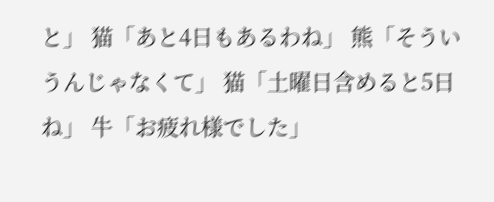と」 猫「あと4日もあるわね」 熊「そういうんじゃなくて」 猫「土曜日含めると5日ね」 牛「お疲れ様でした」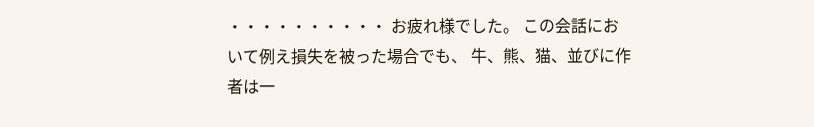・・・・・・・・・・ お疲れ様でした。 この会話において例え損失を被った場合でも、 牛、熊、猫、並びに作者は一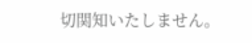切関知いたしません。